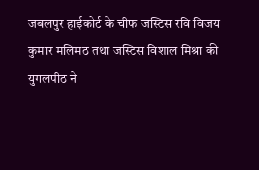जबलपुर हाईकोर्ट के चीफ जस्टिस रवि विजय कुमार मलिमठ तथा जस्टिस विशाल मिश्रा की युगलपीठ ने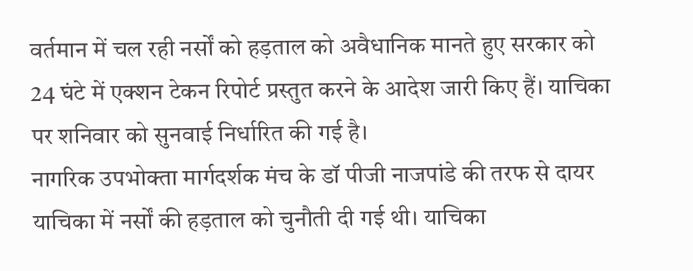वर्तमान में चल रही नर्सों को हड़ताल को अवैधानिक मानते हुए सरकार को 24 घंटे में एक्शन टेकन रिपोर्ट प्रस्तुत करने के आदेश जारी किए हैं। याचिका पर शनिवार को सुनवाई निर्धारित की गई है।
नागरिक उपभोक्ता मार्गदर्शक मंच के डॉ पीजी नाजपांडे की तरफ से दायर याचिका में नर्सों की हड़ताल को चुनौती दी गई थी। याचिका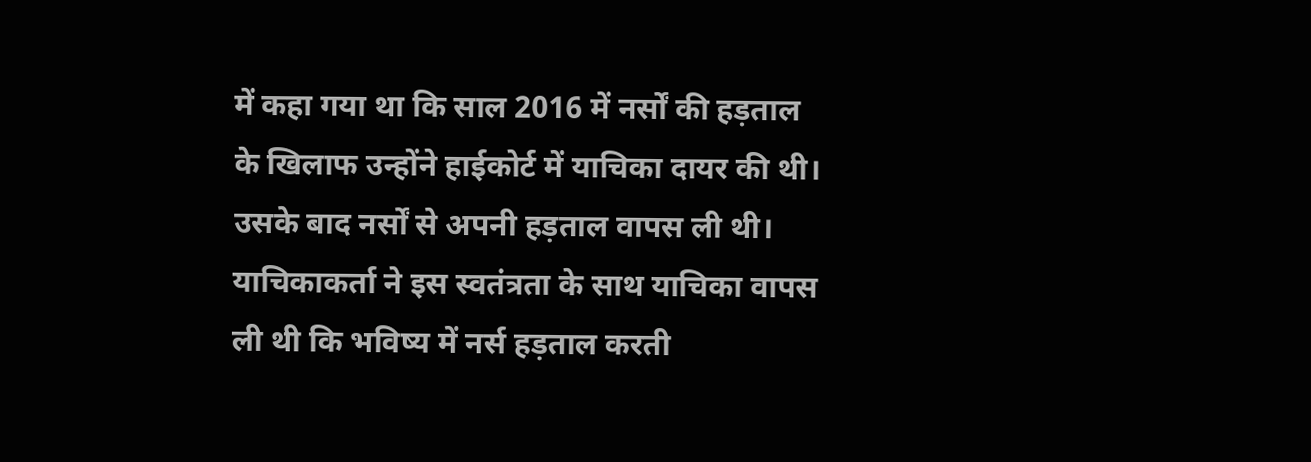में कहा गया था कि साल 2016 में नर्सों की हड़ताल के खिलाफ उन्होंने हाईकोर्ट में याचिका दायर की थी। उसके बाद नर्सों से अपनी हड़ताल वापस ली थी। याचिकाकर्ता ने इस स्वतंत्रता के साथ याचिका वापस ली थी कि भविष्य में नर्स हड़ताल करती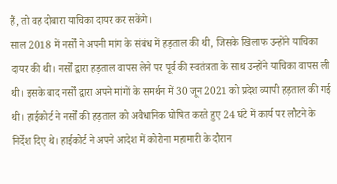हैं, तो वह दोबारा याचिका दायर कर सकेंगे।
साल 2018 में नर्सों ने अपनी मांग के संबंध में हड़ताल की थी, जिसके खिलाफ उन्होंने याचिका दायर की थी। नर्सों द्वारा हड़ताल वापस लेने पर पूर्व की स्वतंत्रता के साथ उन्होंने याचिका वापस ली थी। इसके बाद नर्सों द्वारा अपने मांगों के समर्थन में 30 जून 2021 को प्रदेश व्यापी हड़ताल की गई थी। हाईकोर्ट ने नर्सों की हड़ताल को अवैधानिक घोषित करते हुए 24 घंटे में कार्य पर लौटने के निर्देश दिए थे। हाईकोर्ट ने अपने आदेश में कोरोना महामारी के दौरान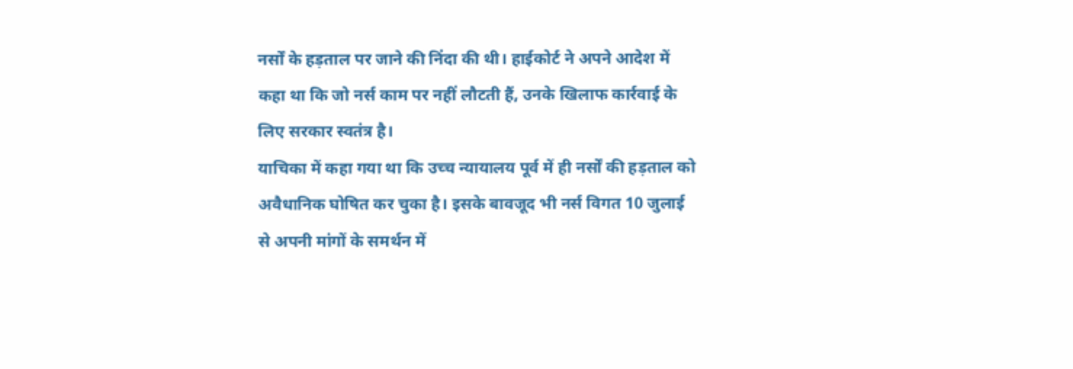नर्सों के हड़ताल पर जाने की निंदा की थी। हाईकोर्ट ने अपने आदेश में कहा था कि जो नर्स काम पर नहीं लौटती हैं, उनके खिलाफ कार्रवाई के लिए सरकार स्वतंत्र है।
याचिका में कहा गया था कि उच्च न्यायालय पूर्व में ही नर्सों की हड़ताल को अवैधानिक घोषित कर चुका है। इसके बावजूद भी नर्स विगत 10 जुलाई से अपनी मांगों के समर्थन में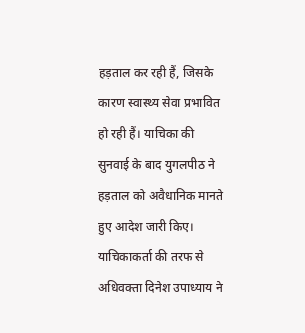हड़ताल कर रही हैं, जिसके कारण स्वास्थ्य सेवा प्रभावित हो रही हैं। याचिका की सुनवाई के बाद युगलपीठ ने हड़ताल को अवैधानिक मानते हुए आदेश जारी किए। याचिकाकर्ता की तरफ से अधिवक्ता दिनेश उपाध्याय ने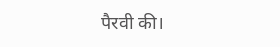पैरवी की।